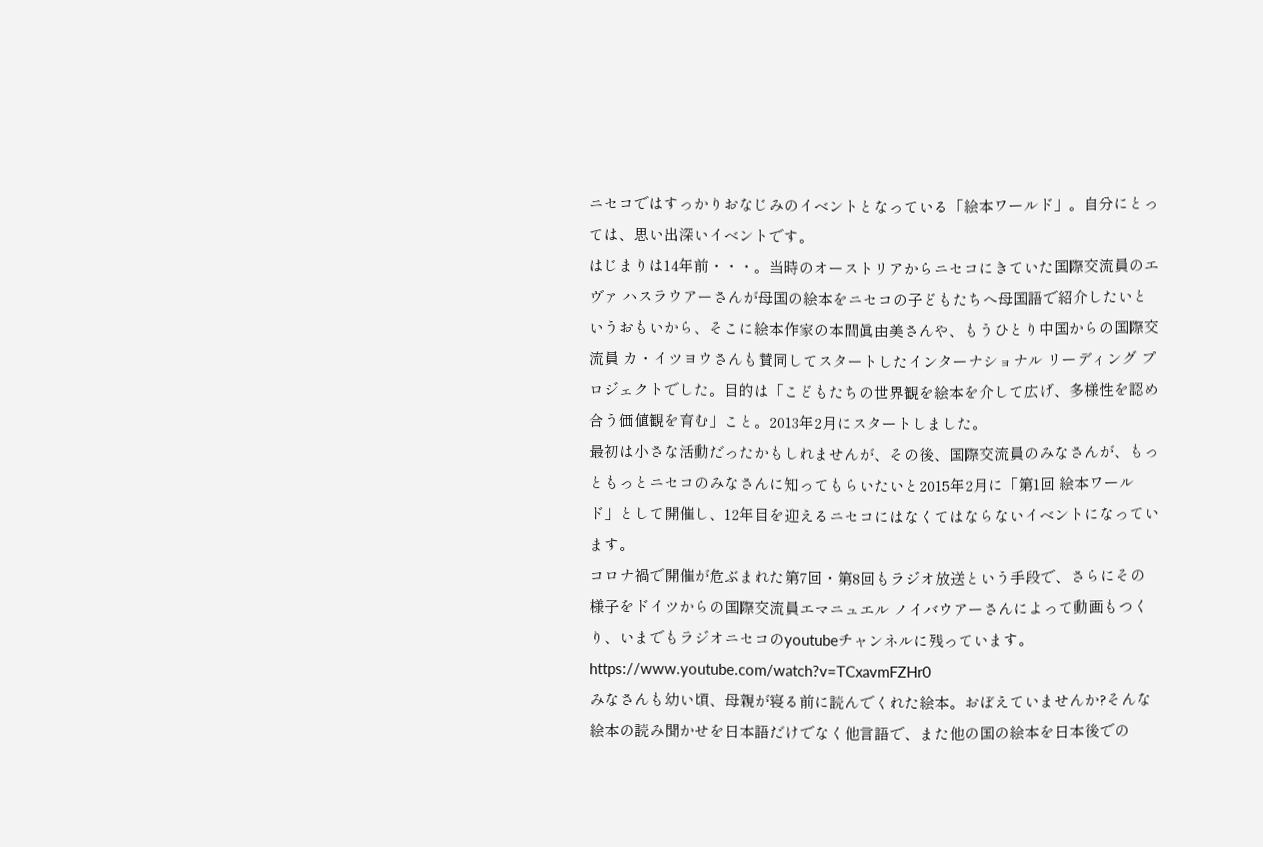ニセコではすっかりおなじみのイベントとなっている「絵本ワールド」。自分にとっては、思い出深いイベントです。
はじまりは14年前・・・。当時のオーストリアからニセコにきていた国際交流員のエヴァ ハスラウアーさんが母国の絵本をニセコの子どもたちへ母国語で紹介したいというおもいから、そこに絵本作家の本間眞由美さんや、もうひとり中国からの国際交流員 カ・イツヨウさんも賛同してスタートしたインターナショナル リーディング プロジェクトでした。目的は「こどもたちの世界観を絵本を介して広げ、多様性を認め合う価値観を育む」こと。2013年2月にスタートしました。
最初は小さな活動だったかもしれませんが、その後、国際交流員のみなさんが、もっともっとニセコのみなさんに知ってもらいたいと2015年2月に「第1回 絵本ワールド」として開催し、12年目を迎えるニセコにはなくてはならないイベントになっています。
コロナ禍で開催が危ぶまれた第7回・第8回もラジオ放送という手段で、さらにその様子をドイツからの国際交流員エマニュエル ノイバウアーさんによって動画もつくり、いまでもラジオニセコのyoutubeチャンネルに残っています。
https://www.youtube.com/watch?v=TCxavmFZHr0
みなさんも幼い頃、母親が寝る前に読んでくれた絵本。おぼえていませんか?そんな絵本の読み聞かせを日本語だけでなく他言語で、また他の国の絵本を日本後での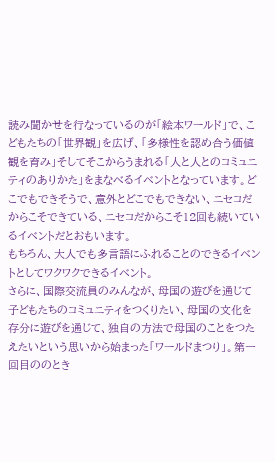読み聞かせを行なっているのが「絵本ワールド」で、こどもたちの「世界観」を広げ、「多様性を認め合う価値観を育み」そしてそこからうまれる「人と人とのコミュニティのありかた」をまなべるイベントとなっています。どこでもできそうで、意外とどこでもできない、ニセコだからこそできている、ニセコだからこそ12回も続いているイベントだとおもいます。
もちろん、大人でも多言語にふれることのできるイベントとしてワクワクできるイベント。
さらに、国際交流員のみんなが、母国の遊びを通じて子どもたちのコミュニティをつくりたい、母国の文化を存分に遊びを通じて、独自の方法で母国のことをつたえたいという思いから始まった「ワールドまつり」。第一回目ののとき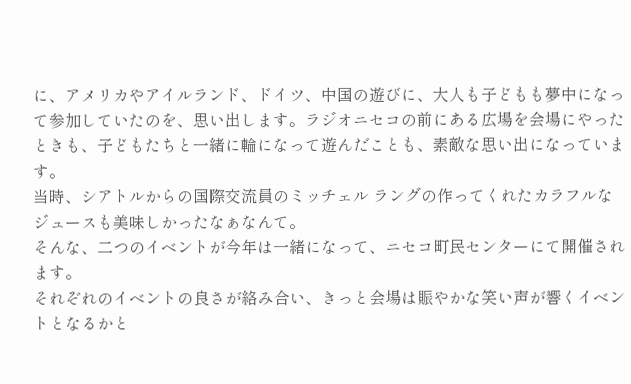に、アメリカやアイルランド、ドイツ、中国の遊びに、大人も子どもも夢中になって参加していたのを、思い出します。ラジオニセコの前にある広場を会場にやったときも、子どもたちと一緒に輪になって遊んだことも、素敵な思い出になっています。
当時、シアトルからの国際交流員のミッチェル ラングの作ってくれたカラフルなジュースも美味しかったなぁなんて。
そんな、二つのイベントが今年は一緒になって、ニセコ町民センターにて開催されます。
それぞれのイベントの良さが絡み合い、きっと会場は賑やかな笑い声が響くイベントとなるかと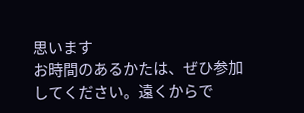思います
お時間のあるかたは、ぜひ参加してください。遠くからで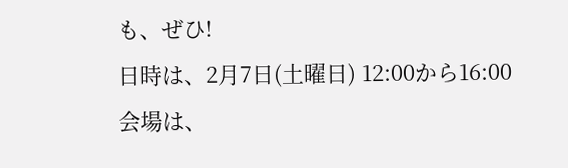も、ぜひ!
日時は、2月7日(土曜日) 12:00から16:00
会場は、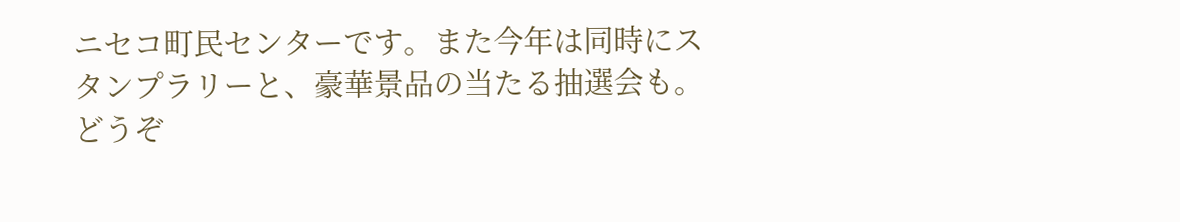ニセコ町民センターです。また今年は同時にスタンプラリーと、豪華景品の当たる抽選会も。
どうぞ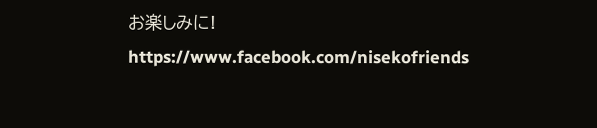お楽しみに!
https://www.facebook.com/nisekofriends